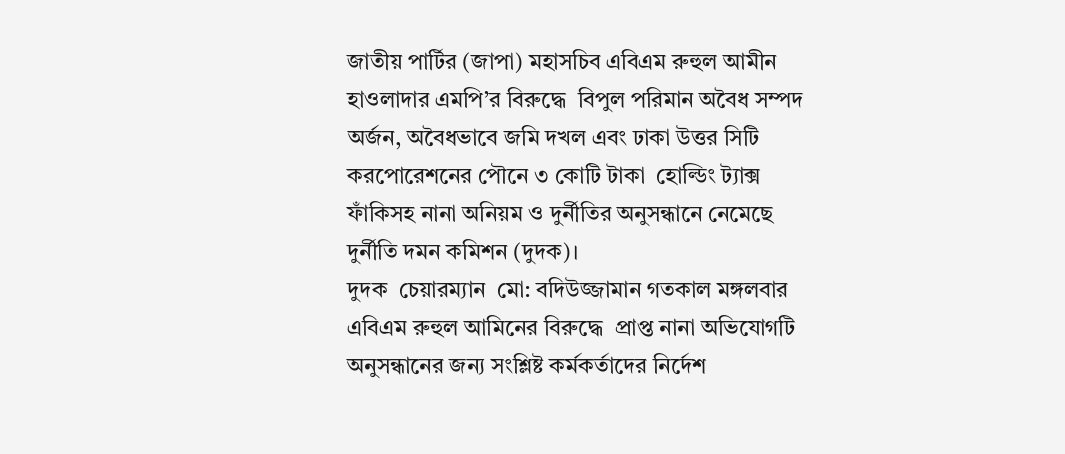জাতীয় পার্টির (জাপা) মহাসচিব এবিএম রুহুল আমীন হাওলাদার এমপি’র বিরুদ্ধে  বিপুল পরিমান অবৈধ সম্পদ অর্জন, অবৈধভাবে জমি দখল এবং ঢাকা উত্তর সিটি করপোরেশনের পৌনে ৩ কোটি টাকা  হোল্ডিং ট্যাক্স ফাঁকিসহ নানা অনিয়ম ও দুর্নীতির অনুসন্ধানে নেমেছে দুর্নীতি দমন কমিশন (দুদক)।
দুদক  চেয়ারম্যান  মো: বদিউজ্জামান গতকাল মঙ্গলবার এবিএম রুহুল আমিনের বিরুদ্ধে  প্রাপ্ত নানা অভিযোগটি অনুসন্ধানের জন্য সংশ্লিষ্ট কর্মকর্তাদের নির্দেশ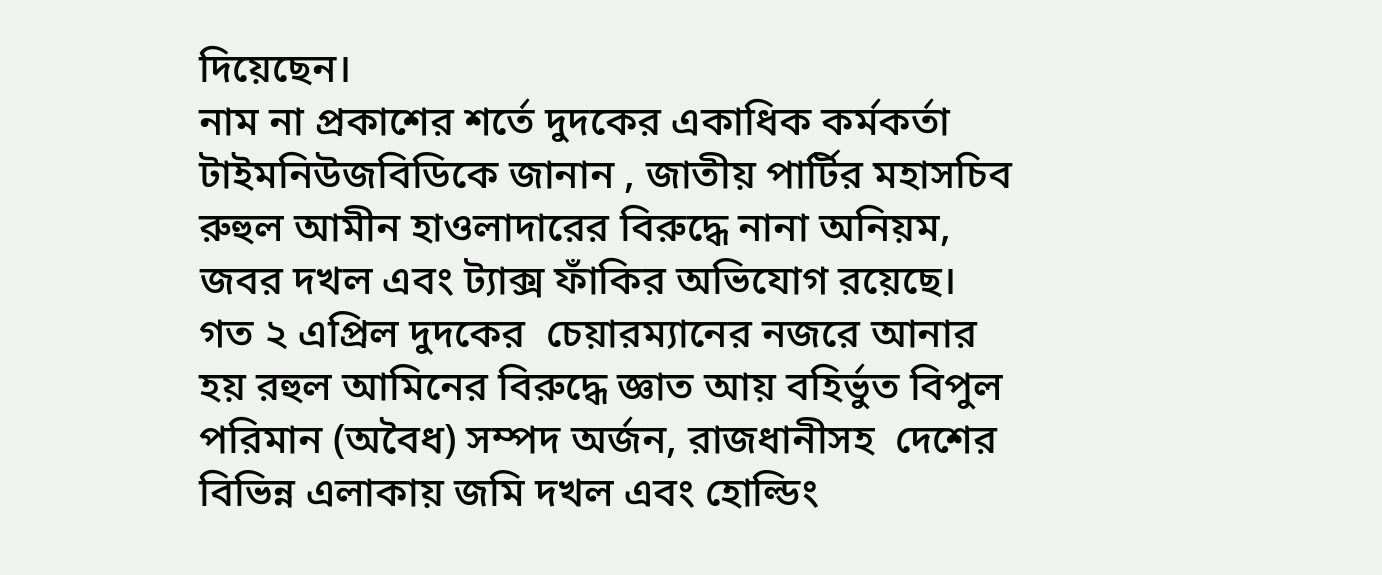দিয়েছেন।
নাম না প্রকাশের শর্তে দুদকের একাধিক কর্মকর্তা টাইমনিউজবিডিকে জানান , জাতীয় পার্টির মহাসচিব রুহুল আমীন হাওলাদারের বিরুদ্ধে নানা অনিয়ম, জবর দখল এবং ট্যাক্স ফাঁকির অভিযোগ রয়েছে।
গত ২ এপ্রিল দুদকের  চেয়ারম্যানের নজরে আনার হয় রহুল আমিনের বিরুদ্ধে জ্ঞাত আয় বহির্ভুত বিপুল পরিমান (অবৈধ) সম্পদ অর্জন, রাজধানীসহ  দেশের বিভিন্ন এলাকায় জমি দখল এবং হোল্ডিং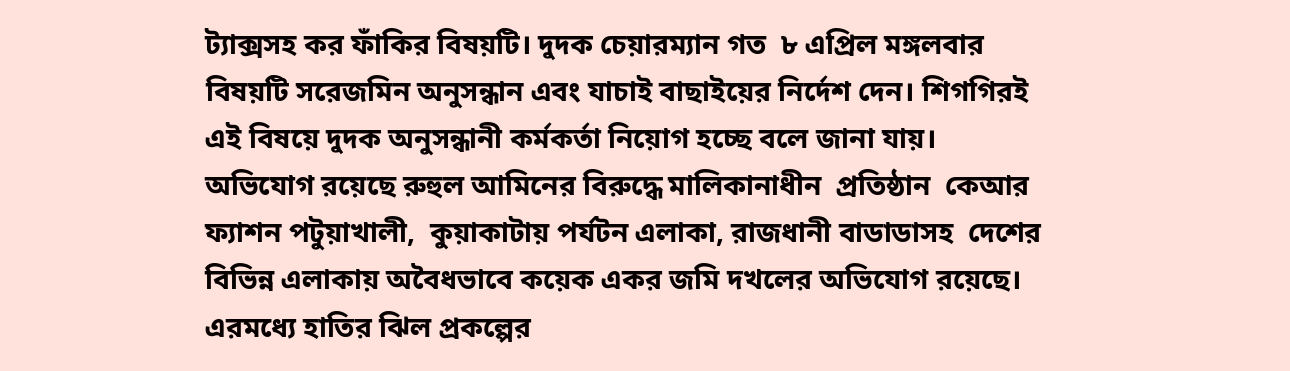ট্যাক্সসহ কর ফাঁকির বিষয়টি। দুদক চেয়ারম্যান গত  ৮ এপ্রিল মঙ্গলবার বিষয়টি সরেজমিন অনুসন্ধান এবং যাচাই বাছাইয়ের নির্দেশ দেন। শিগগিরই এই বিষয়ে দুদক অনুসন্ধানী কর্মকর্তা নিয়োগ হচ্ছে বলে জানা যায়।
অভিযোগ রয়েছে রুহুল আমিনের বিরুদ্ধে মালিকানাধীন  প্রতিষ্ঠান  কেআর ফ্যাশন পটুয়াখালী,  কুয়াকাটায় পর্যটন এলাকা, রাজধানী বাডাডাসহ  দেশের বিভিন্ন এলাকায় অবৈধভাবে কয়েক একর জমি দখলের অভিযোগ রয়েছে। এরমধ্যে হাতির ঝিল প্রকল্পের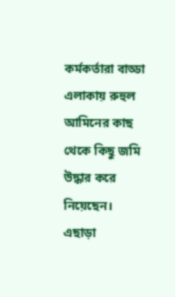কর্মকর্তারা বাড্ডা এলাকায় রুহুল আমিনের কাছ থেকে কিছু জমি উদ্ধার করে নিয়েছেন।
এছাড়া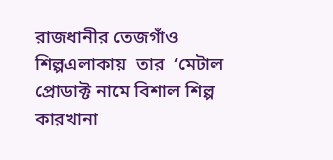রাজধানীর তেজগাঁও শিল্পএলাকায়  তার  ‘মেটাল প্রোডাক্ট নামে বিশাল শিল্প কারখানা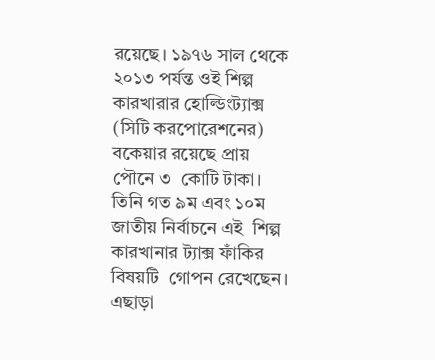রয়েছে। ১৯৭৬ সাল থেকে ২০১৩ পর্যন্ত ওই শিল্প কারখারার হোল্ডিংট্যাক্স (সিটি করপোরেশনের)  বকেয়ার রয়েছে প্রায়  পৌনে ৩  কোটি টাকা।  তিনি গত ৯ম এবং ১০ম জাতীয় নির্বাচনে এই  শিল্প কারখানার ট্যাক্স ফাঁকির বিষয়টি  গোপন রেখেছেন।
এছাড়া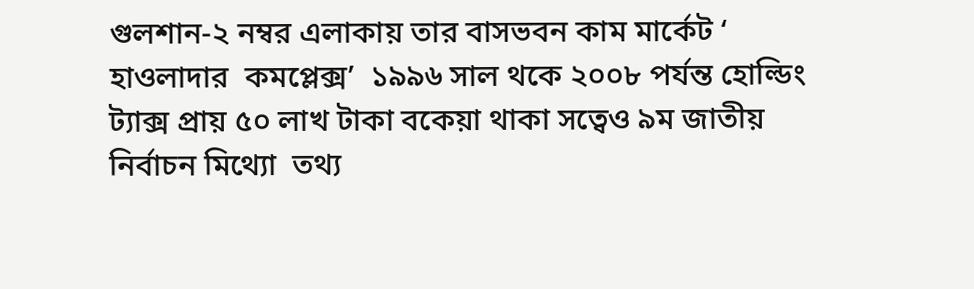গুলশান-২ নম্বর এলাকায় তার বাসভবন কাম মার্কেট ‘ হাওলাদার  কমপ্লেক্স’  ১৯৯৬ সাল থকে ২০০৮ পর্যন্ত হোল্ডিং ট্যাক্স প্রায় ৫০ লাখ টাকা বকেয়া থাকা সত্বেও ৯ম জাতীয় নির্বাচন মিথ্যো  তথ্য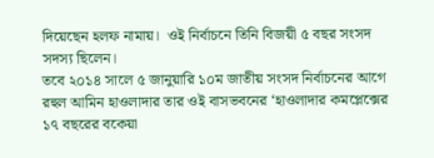দিয়েছেন হলফ নামায়।  ওই নির্বাচনে তিনি বিজয়ী ৫ বছর সংসদ সদস্য ছিলেন।
তবে ২০১৪ সালে ৫ জানুয়ারি ১০ম জাতীয় সংসদ নির্বাচনের আগে রহুল আমিন হাওলাদার তার ওই বাসভবনের ‘হাওলাদার কমপ্লেক্সের ১৭ বছরের বকেয়া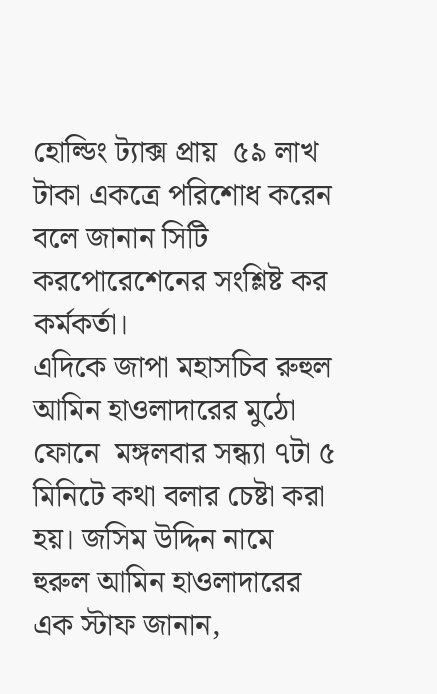হোল্ডিং ট্যাক্স প্রায়  ৫৯ লাখ টাকা একত্রে পরিশোধ করেন বলে জানান সিটি করপোরেশেনের সংশ্লিষ্ট কর কর্মকর্তা।
এদিকে জাপা মহাসচিব রুহুল আমিন হাওলাদারের মুঠো ফোনে  মঙ্গলবার সন্ধ্যা ৭টা ৫ মিনিটে কথা বলার চেষ্টা করা হয়। জসিম উদ্দিন নামে  হুরুল আমিন হাওলাদারের এক স্টাফ জানান,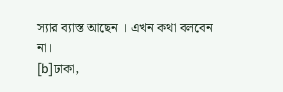স্যার ব্যাস্ত আছেন । এখন কথা বলবেন না।
[b]ঢাকা,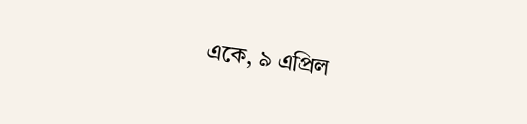একে, ৯ এপ্রিল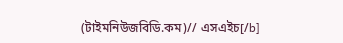(টাইমনিউজবিডি.কম)// এসএইচ[/b]